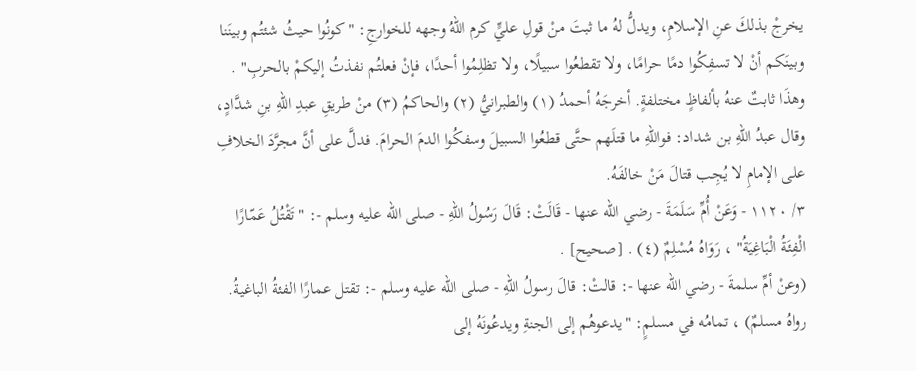يخرجْ بذلكَ عنِ الإسلامِ، ويدلُّ لهُ ما ثبتَ منْ قولِ عليٍّ كرم اللهُ وجهه للخوارجِ: "كونُوا حيثُ شئتُم وبينَنا وبينَكم أنْ لا تسفِكُوا دمًا حرامًا، ولا تقطعُوا سبيلًا، ولا تظلِمُوا أحدًا، فإنْ فعلتُم نفذتُ إليكمْ بالحربِ" . وهذَا ثابتٌ عنهُ بألفاظٍ مختلفةٍ. أخرجَهُ أحمدُ (١) والطبرانيُّ (٢) والحاكمُ (٣) منْ طريقِ عبدِ اللهِ بنِ شدَّادٍ، وقال عبدُ اللهِ بن شداد: فواللهِ ما قتلَهم حتَّى قطعُوا السبيلَ وسفكُوا الدمَ الحرامَ. فدلَّ على أنَّ مجرَّدَ الخلافِ على الإمامِ لا يُجِب قتالَ مَنْ خالفَهُ.
٣/ ١١٢٠ - وَعَنْ أُمِّ سَلَمَةَ - رضي الله عنها - قَالَتْ: قَالَ رَسُولُ اللهِ - صلى الله عليه وسلم -: "تَقْتُلُ عَمّارًا الْفِئَةُ الْبَاغِيَةُ" ، رَوَاهُ مُسْلِمٌ (٤) . [صحيح] .
(وعنْ أمِّ سلمةَ - رضي الله عنها -: قالتْ: قالَ رسولُ اللهِ - صلى الله عليه وسلم -: تقتل عمارًا الفئةُ الباغيةُ. رواهُ مسلمٌ) ، تمامُه في مسلمٍ: "يدعوهُم إلى الجنةِ ويدعُونَهُ إلى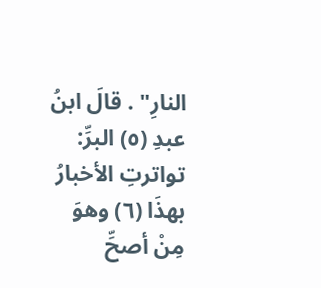النارِ" . قالَ ابنُ عبدِ (٥) البرِّ: تواترتِ الأخبارُ بهذَا (٦) وهوَ مِنْ أصحِّ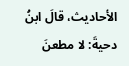الأحاديث، قالَ ابنُ دحيةَ: لا مطعنَ